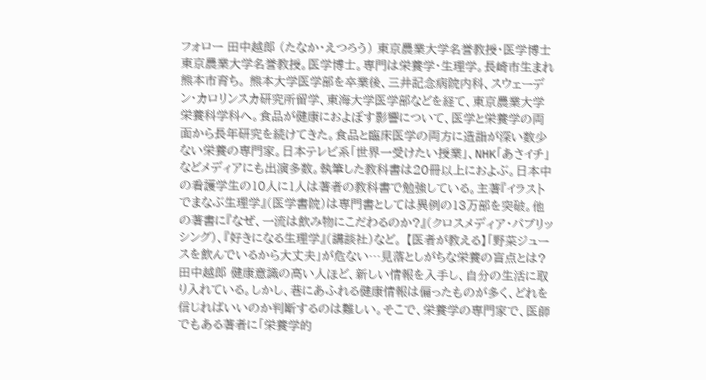フォロー 田中越郎 (たなか・えつろう) 東京農業大学名誉教授・医学博士 東京農業大学名誉教授。医学博士。専門は栄養学・生理学。長崎市生まれ熊本市育ち。 熊本大学医学部を卒業後、三井記念病院内科、スウェーデン・カロリンスカ研究所留学、東海大学医学部などを経て、東京農業大学栄養科学科へ。食品が健康におよぼす影響について、医学と栄養学の両面から長年研究を続けてきた。食品と臨床医学の両方に造詣が深い数少ない栄養の専門家。日本テレビ系「世界一受けたい授業」、NHK「あさイチ」などメディアにも出演多数。執筆した教科書は20冊以上におよぶ。日本中の看護学生の10人に1人は著者の教科書で勉強している。主著『イラストでまなぶ生理学』(医学書院)は専門書としては異例の13万部を突破。他の著書に『なぜ、一流は飲み物にこだわるのか?』(クロスメディア・パブリッシング)、『好きになる生理学』(講談社)など。 【医者が教える】「野菜ジュースを飲んでいるから大丈夫」が危ない…見落としがちな栄養の盲点とは? 田中越郎 健康意識の高い人ほど、新しい情報を入手し、自分の生活に取り入れている。しかし、巷にあふれる健康情報は偏ったものが多く、どれを信じればいいのか判断するのは難しい。そこで、栄養学の専門家で、医師でもある著者に「栄養学的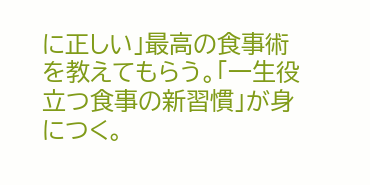に正しい」最高の食事術を教えてもらう。「一生役立つ食事の新習慣」が身につく。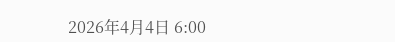2026年4月4日 6:00